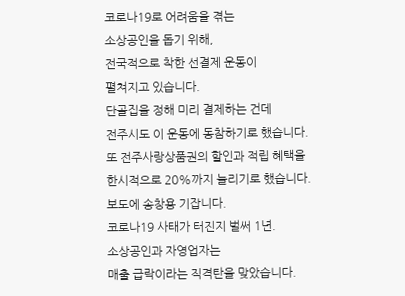코로나19로 어려움을 겪는
소상공인을 돕기 위해,
전국적으로 착한 선결제 운동이
펼쳐지고 있습니다.
단골집을 정해 미리 결제하는 건데
전주시도 이 운동에 동참하기로 했습니다.
또 전주사랑상품권의 할인과 적립 혜택을
한시적으로 20%까지 늘리기로 했습니다.
보도에 송창용 기잡니다.
코로나19 사태가 터진지 벌써 1년.
소상공인과 자영업자는
매출 급락이라는 직격탄을 맞았습니다.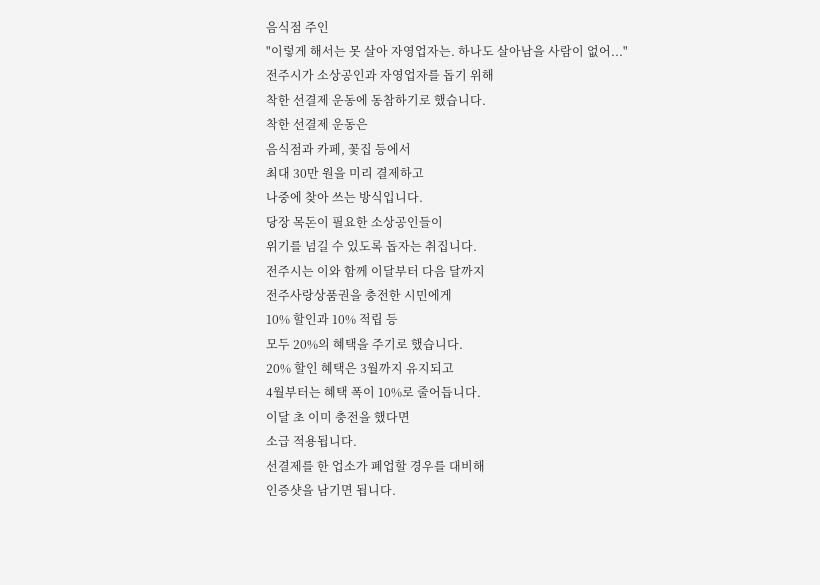음식점 주인
"이렇게 해서는 못 살아 자영업자는. 하나도 살아남을 사람이 없어..."
전주시가 소상공인과 자영업자를 돕기 위해
착한 선결제 운동에 동참하기로 했습니다.
착한 선결제 운동은
음식점과 카페, 꽃집 등에서
최대 30만 원을 미리 결제하고
나중에 찾아 쓰는 방식입니다.
당장 목돈이 필요한 소상공인들이
위기를 넘길 수 있도록 돕자는 취집니다.
전주시는 이와 함께 이달부터 다음 달까지
전주사랑상품권을 충전한 시민에게
10% 할인과 10% 적립 등
모두 20%의 혜택을 주기로 했습니다.
20% 할인 혜택은 3월까지 유지되고
4월부터는 혜택 폭이 10%로 줄어듭니다.
이달 초 이미 충전을 했다면
소급 적용됩니다.
선결제를 한 업소가 폐업할 경우를 대비해
인증샷을 남기면 됩니다.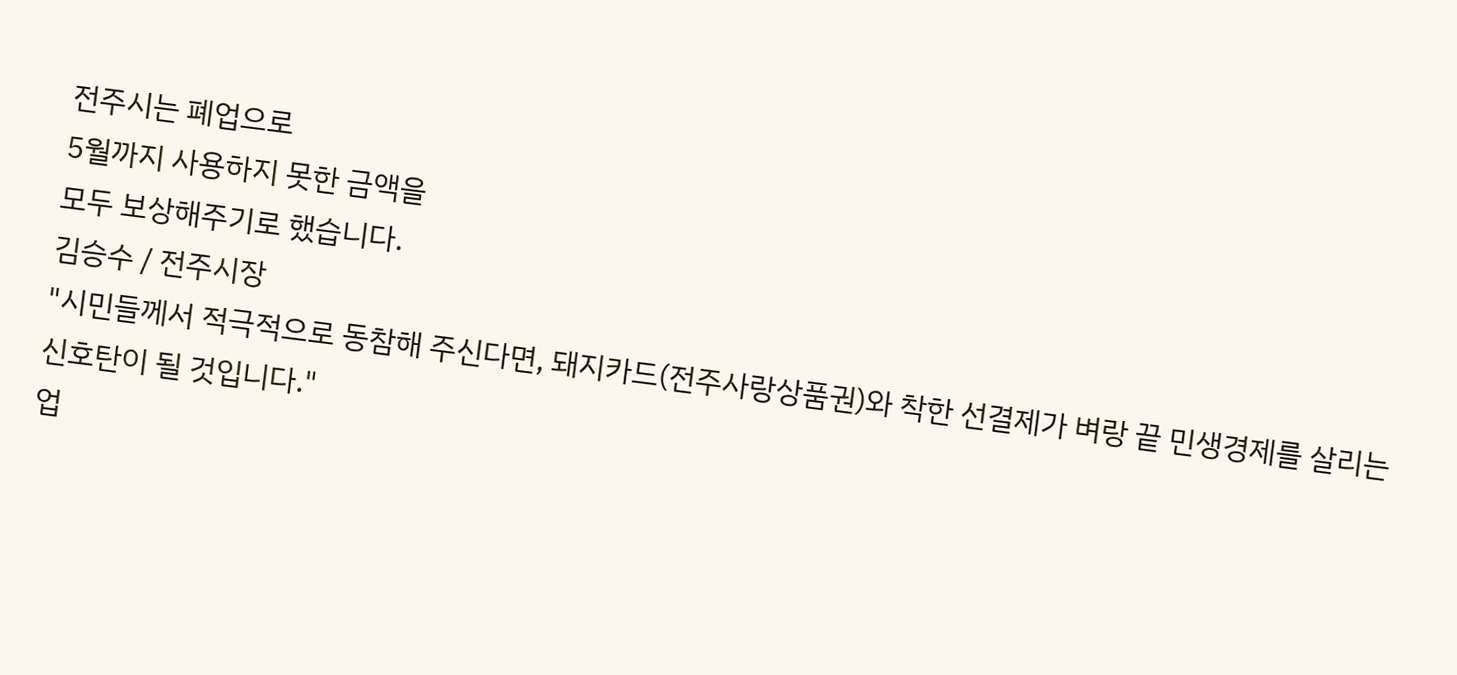전주시는 폐업으로
5월까지 사용하지 못한 금액을
모두 보상해주기로 했습니다.
김승수 / 전주시장
"시민들께서 적극적으로 동참해 주신다면, 돼지카드(전주사랑상품권)와 착한 선결제가 벼랑 끝 민생경제를 살리는 신호탄이 될 것입니다."
업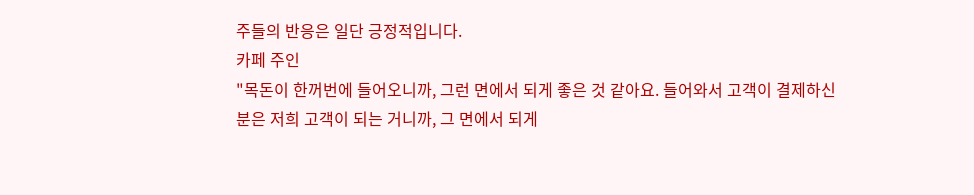주들의 반응은 일단 긍정적입니다.
카페 주인
"목돈이 한꺼번에 들어오니까, 그런 면에서 되게 좋은 것 같아요. 들어와서 고객이 결제하신 분은 저희 고객이 되는 거니까, 그 면에서 되게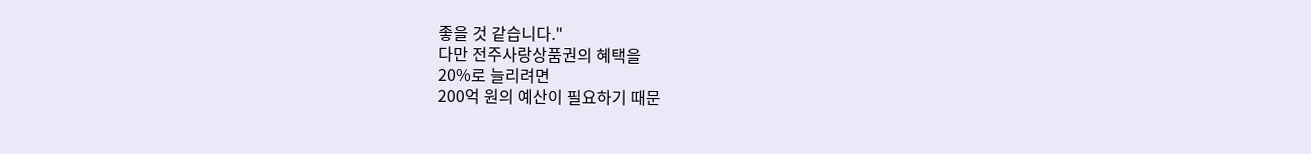좋을 것 같습니다."
다만 전주사랑상품권의 혜택을
20%로 늘리려면
200억 원의 예산이 필요하기 때문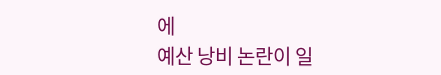에
예산 낭비 논란이 일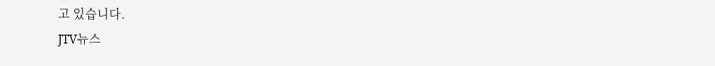고 있습니다.
JTV뉴스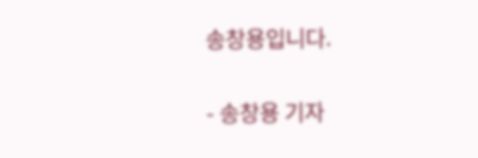송창용입니다.

- 송창용 기자